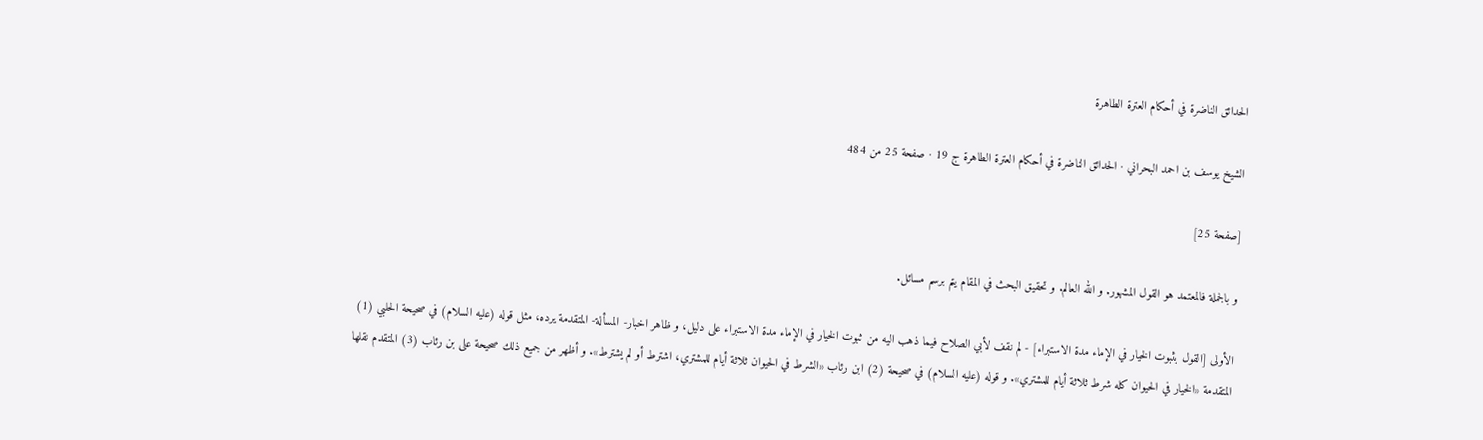الحدائق الناضرة في أحكام العترة الطاهرة

الشيخ يوسف بن احمد البحراني · الحدائق الناضرة في أحكام العترة الطاهرة ج 19 · صفحة 25 من 484

[صفحة 25]

و بالجملة فالمعتمد هو القول المشهور. و الله العالم. و تحقيق البحث في المقام يتم برسم مسائل.

الأولى [القول بثبوت الخيار في الإماء مدة الاستبراء] - لم نقف لأبي الصلاح فيما ذهب اليه من ثبوت الخيار في الإماء مدة الاستبراء على دليل، و ظاهر اخبار- المسألة- المتقدمة يرده، مثل قوله (عليه السلام) في صحيحة الحلبي (1) المتقدمة «الخيار في الحيوان كله شرط ثلاثة أيام للمشتري». و قوله (عليه السلام) في صحيحة (2) ابن رئاب «الشرط في الحيوان ثلاثة أيام للمشتري، اشترط أو لم يشترط». و أظهر من جميع ذلك صحيحة على بن رئاب (3) المتقدم نقلها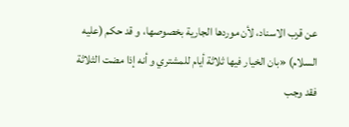عن قرب الاسناد، لأن موردها الجارية بخصوصها، و قد حكم (عليه السلام) «بان الخيار فيها ثلاثة أيام للمشتري و أنه إذا مضت الثلاثة فقد وجب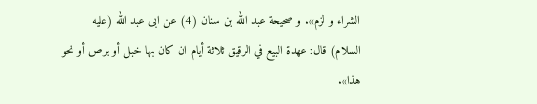الشراء و لزم». و صحيحة عبد الله بن سنان (4) عن ابى عبد الله (عليه السلام) قال: عهدة البيع في الرقيق ثلاثة أيام ان كان بها خبل أو برص أو نحو هذا».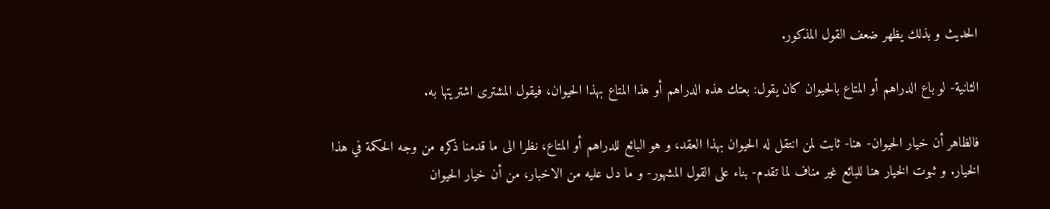الحديث و بذلك يظهر ضعف القول المذكور.

الثانية- لو باع الدراهم أو المتاع بالحيوان كان يقول: بعتك هذه الدراهم أو هذا المتاع بهذا الحيوان، فيقول المشترى اشتريتها به.

فالظاهر أن خيار الحيوان- هنا- ثابت لمن انتقل له الحيوان بهذا العقد، و هو البائع للدراهم أو المتاع، نظرا الى ما قدمنا ذكره من وجه الحكمة في هذا الخيار. و ثبوت الخيار هنا للبائع غير مناف لما تقدم- بناء على القول المشهور- و ما دل عليه من الاخبار، من أن خيار الحيوان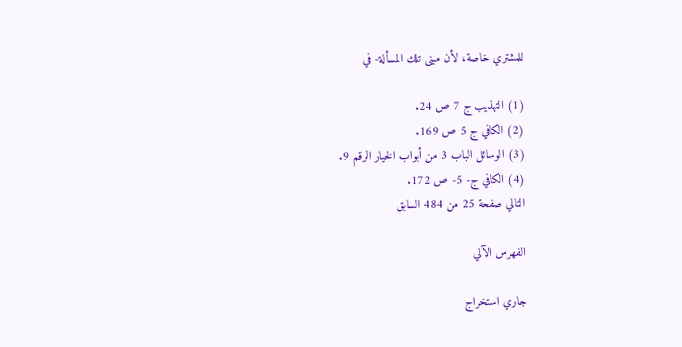للمشتري خاصة، لأن مبنى تلك المسألة- في

(1) التهذيب ج 7 ص 24.
(2) الكافي ج 5 ص 169.
(3) الوسائل الباب 3 من أبواب الخيار الرقم 9.
(4) الكافي ج- 5- ص 172.
التالي صفحة 25 من 484 السابق

الفهرس الآلي

جاري استخراج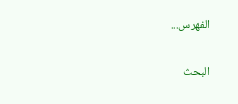الفهرس...

البحث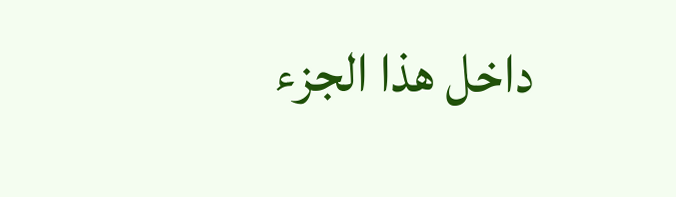داخل هذا الجزء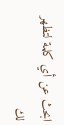ابحث عن أي كلمة لتظهر لك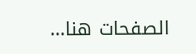الصفحات هنا...